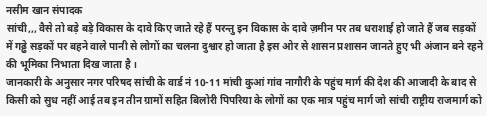नसीम खान संपादक
सांची,,, वैसे तो बड़े बड़े विकास के दावे किए जाते रहे हैं परन्तु इन विकास के दावे ज़मीन पर तब धराशाई हो जाते हैं जब सड़कों में गढ्ढे सड़कों पर बहने वाले पानी से लोगों का चलना दुश्वार हो जाता है इस ओर से शासन प्रशासन जानते हुए भी अंजान बने रहने की भूमिका निभाता दिख जाता है ।
जानकारी के अनुसार नगर परिषद सांची के वार्ड नं 10-11 मांची कुआं गांव नागौरी के पहुंच मार्ग की देश की आजादी के बाद से किसी को सुध नहीं आई तब इन तीन ग्रामों सहित बिलोरी पिपरिया के लोगों का एक मात्र पहुंच मार्ग जो सांची राष्ट्रीय राजमार्ग को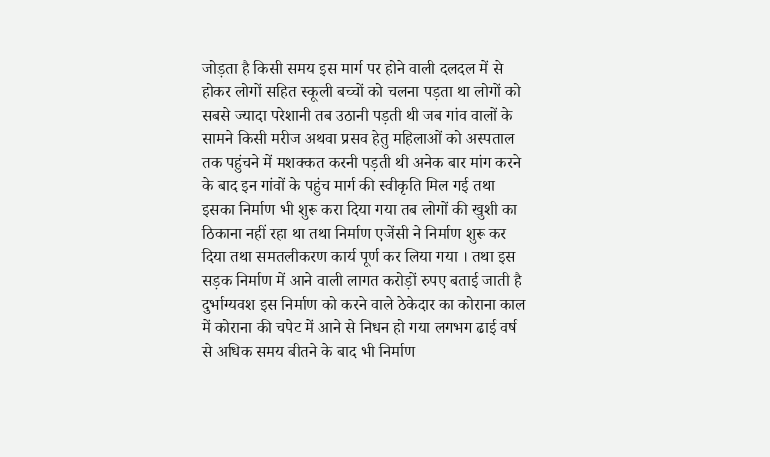जोड़ता है किसी समय इस मार्ग पर होने वाली दलदल में से होकर लोगों सहित स्कूली बच्चों को चलना पड़ता था लोगों को सबसे ज्यादा परेशानी तब उठानी पड़ती थी जब गांव वालों के सामने किसी मरीज अथवा प्रसव हेतु महिलाओं को अस्पताल तक पहुंचने में मशक्कत करनी पड़ती थी अनेक बार मांग करने के बाद इन गांवों के पहुंच मार्ग की स्वीकृति मिल गई तथा इसका निर्माण भी शुरू करा दिया गया तब लोगों की खुशी का ठिकाना नहीं रहा था तथा निर्माण एजेंसी ने निर्माण शुरू कर दिया तथा समतलीकरण कार्य पूर्ण कर लिया गया । तथा इस सड़क निर्माण में आने वाली लागत करोड़ों रुपए बताई जाती है दुर्भाग्यवश इस निर्माण को करने वाले ठेकेदार का कोराना काल में कोराना की चपेट में आने से निधन हो गया लगभग ढाई वर्ष से अधिक समय बीतने के बाद भी निर्माण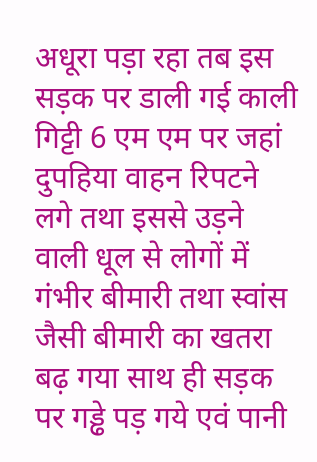अधूरा पड़ा रहा तब इस सड़क पर डाली गई काली गिट्टी 6 एम एम पर जहां दुपहिया वाहन रिपटने लगे तथा इससे उड़ने वाली धूल से लोगों में गंभीर बीमारी तथा स्वांस जैसी बीमारी का खतरा बढ़ गया साथ ही सड़क पर गड्ढे पड़ गये एवं पानी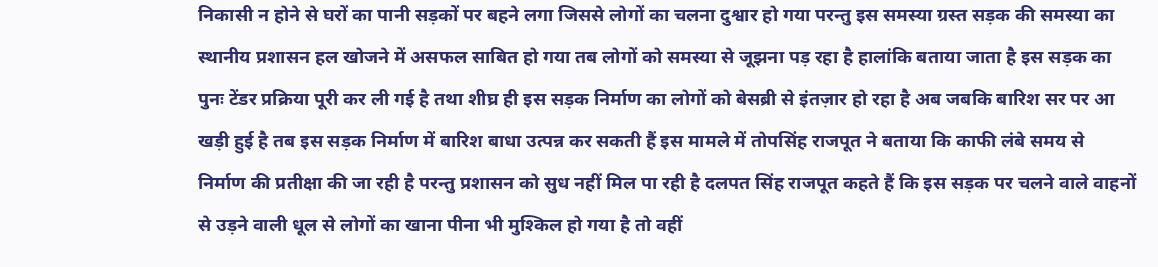निकासी न होने से घरों का पानी सड़कों पर बहने लगा जिससे लोगों का चलना दुश्वार हो गया परन्तु इस समस्या ग्रस्त सड़क की समस्या का स्थानीय प्रशासन हल खोजने में असफल साबित हो गया तब लोगों को समस्या से जूझना पड़ रहा है हालांकि बताया जाता है इस सड़क का पुनः टेंडर प्रक्रिया पूरी कर ली गई है तथा शीघ्र ही इस सड़क निर्माण का लोगों को बेसब्री से इंतज़ार हो रहा है अब जबकि बारिश सर पर आ खड़ी हुई है तब इस सड़क निर्माण में बारिश बाधा उत्पन्न कर सकती हैं इस मामले में तोपसिंह राजपूत ने बताया कि काफी लंबे समय से निर्माण की प्रतीक्षा की जा रही है परन्तु प्रशासन को सुध नहीं मिल पा रही है दलपत सिंह राजपूत कहते हैं कि इस सड़क पर चलने वाले वाहनों से उड़ने वाली धूल से लोगों का खाना पीना भी मुश्किल हो गया है तो वहीं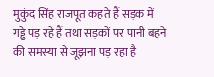मुकुंद सिंह राजपूत कहते हैं सड़क में गड्ढे पड़ रहे हैं तथा सड़कों पर पानी बहने की समस्या से जूझना पड़ रहा है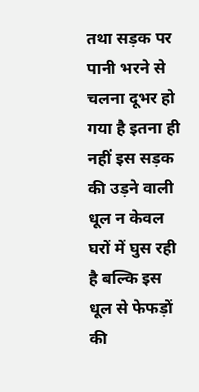तथा सड़क पर पानी भरने से चलना दूभर हो गया है इतना ही नहीं इस सड़क की उड़ने वाली धूल न केवल घरों में घुस रही है बल्कि इस धूल से फेफड़ों की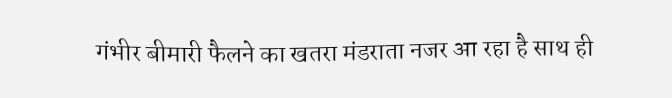गंभीर बीमारी फैलने का खतरा मंडराता नजर आ रहा है साथ ही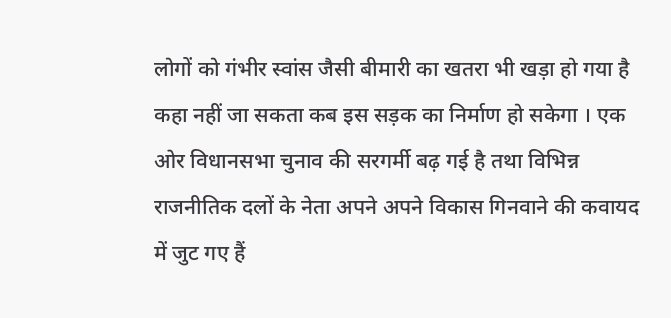लोगों को गंभीर स्वांस जैसी बीमारी का खतरा भी खड़ा हो गया है कहा नहीं जा सकता कब इस सड़क का निर्माण हो सकेगा । एक ओर विधानसभा चुनाव की सरगर्मी बढ़ गई है तथा विभिन्न राजनीतिक दलों के नेता अपने अपने विकास गिनवाने की कवायद में जुट गए हैं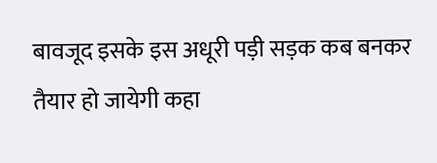बावजूद इसके इस अधूरी पड़ी सड़क कब बनकर तैयार हो जायेगी कहा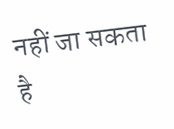नहीं जा सकता है